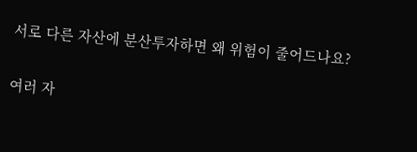서로 다른 자산에 분산투자하면 왜 위험이 줄어드나요?

여러 자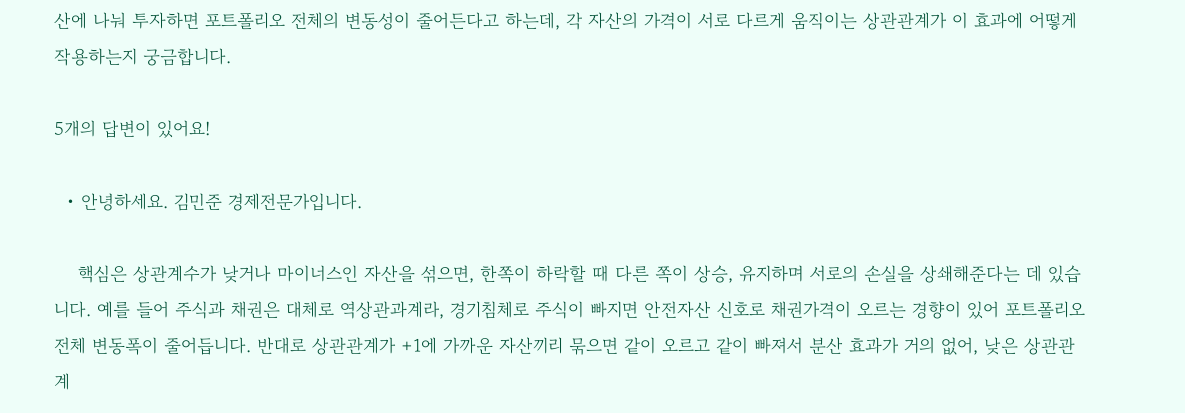산에 나눠 투자하면 포트폴리오 전체의 변동성이 줄어든다고 하는데, 각 자산의 가격이 서로 다르게 움직이는 상관관계가 이 효과에 어떻게 작용하는지 궁금합니다.

5개의 답변이 있어요!

  • 안녕하세요. 김민준 경제전문가입니다.

    핵심은 상관계수가 낮거나 마이너스인 자산을 섞으면, 한쪽이 하락할 때 다른 쪽이 상승, 유지하며 서로의 손실을 상쇄해준다는 데 있습니다. 예를 들어 주식과 채권은 대체로 역상관과계라, 경기침체로 주식이 빠지면 안전자산 신호로 채권가격이 오르는 경향이 있어 포트폴리오 전체 변동폭이 줄어듭니다. 반대로 상관관계가 +1에 가까운 자산끼리 묶으면 같이 오르고 같이 빠져서 분산 효과가 거의 없어, 낮은 상관관계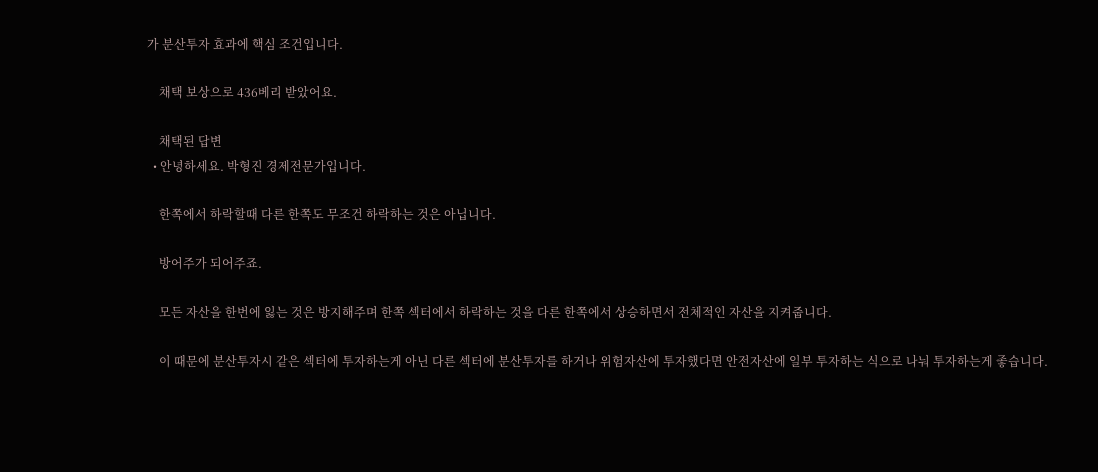가 분산투자 효과에 핵심 조건입니다.

    채택 보상으로 436베리 받았어요.

    채택된 답변
  • 안녕하세요. 박형진 경제전문가입니다.

    한쪽에서 하락할때 다른 한쪽도 무조건 하락하는 것은 아닙니다.

    방어주가 되어주죠.

    모든 자산을 한번에 잃는 것은 방지해주며 한쪽 섹터에서 하락하는 것을 다른 한쪽에서 상승하면서 전체적인 자산을 지켜줍니다.

    이 때문에 분산투자시 같은 섹터에 투자하는게 아닌 다른 섹터에 분산투자를 하거나 위험자산에 투자했다면 안전자산에 일부 투자하는 식으로 나눠 투자하는게 좋습니다.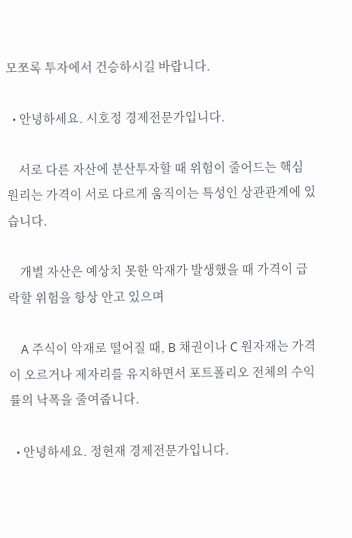모쪼록 투자에서 건승하시길 바랍니다.

  • 안녕하세요. 시호정 경제전문가입니다.

    서로 다른 자산에 분산투자할 때 위험이 줄어드는 핵심 원리는 가격이 서로 다르게 움직이는 특성인 상관관계에 있습니다.

    개별 자산은 예상치 못한 악재가 발생했을 때 가격이 급락할 위험을 항상 안고 있으며

    A 주식이 악재로 떨어질 때, B 채권이나 C 원자재는 가격이 오르거나 제자리를 유지하면서 포트폴리오 전체의 수익률의 낙폭을 줄여줍니다.

  • 안녕하세요. 정현재 경제전문가입니다.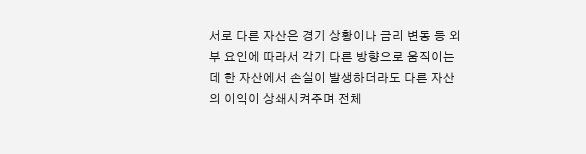서로 다른 자산은 경기 상황이나 금리 변동 등 외부 요인에 따라서 각기 다른 방향으로 움직이는데 한 자산에서 손실이 발생하더라도 다른 자산의 이익이 상쇄시켜주며 전체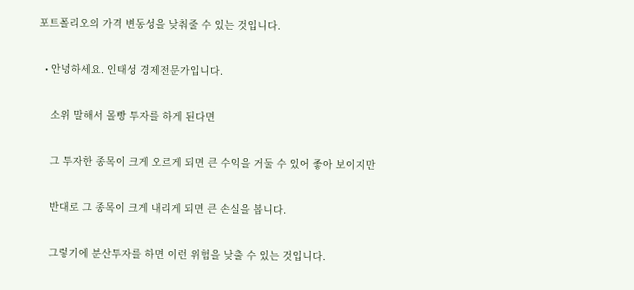포트폴리오의 가격 변동성을 낮춰줄 수 있는 것입니다.

  • 안녕하세요. 인태성 경제전문가입니다.

    소위 말해서 몰빵 투자를 하게 된다면

    그 투자한 종목이 크게 오르게 되면 큰 수익을 거둘 수 있어 좋아 보이지만

    반대로 그 종목이 크게 내리게 되면 큰 손실을 봅니다.

    그렇기에 분산투자를 하면 이런 위험을 낮출 수 있는 것입니다.